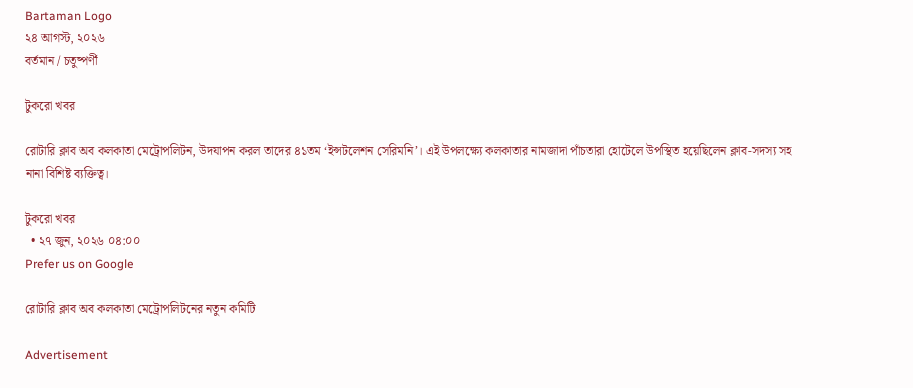Bartaman Logo
২৪ আগস্ট, ২০২৬
বর্তমান / চতুষ্পর্ণী

টুকরো খবর

রোটারি ক্লাব অব কলকাতা মেট্রোপলিটন, উদযাপন করল তাদের ৪১তম ‘ইন্সটলেশন সেরিমনি’। এই উপলক্ষ্যে কলকাতার নামজাদা পাঁচতারা হোটেলে উপস্থিত হয়েছিলেন ক্লাব-সদস্য সহ নানা বিশিষ্ট ব্যক্তিত্ব।

টুকরো খবর
  • ২৭ জুন, ২০২৬ ০৪:০০
Prefer us on Google

রোটারি ক্লাব অব কলকাতা মেট্রোপলিটনের নতুন কমিটি

Advertisement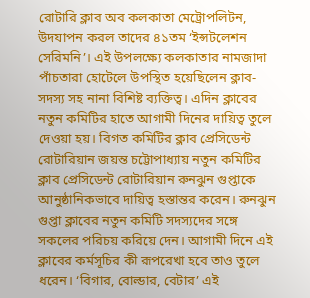রোটারি ক্লাব অব কলকাতা মেট্রোপলিটন, উদযাপন করল তাদের ৪১তম ‘ইন্সটলেশন সেরিমনি’। এই উপলক্ষ্যে কলকাতার নামজাদা পাঁচতারা হোটেলে উপস্থিত হয়েছিলেন ক্লাব-সদস্য সহ নানা বিশিষ্ট ব্যক্তিত্ব। এদিন ক্লাবের নতুন কমিটির হাতে আগামী দিনের দায়িত্ব তুলে দেওয়া হয়। বিগত কমিটির ক্লাব প্রেসিডেন্ট রোটারিয়ান জয়ন্ত চট্টোপাধ্যায় নতুন কমিটির ক্লাব প্রেসিডেন্ট রোটারিয়ান রুনঝুন গুপ্তাকে আনুষ্ঠানিকভাবে দায়িত্ব হস্তান্তর করেন। রুনঝুন গুপ্তা ক্লাবের নতুন কমিটি সদস্যদের সঙ্গে সকলের পরিচয় করিয়ে দেন। আগামী দিনে এই ক্লাবের কর্মসূচির কী রূপরেখা হবে তাও তুলে ধরেন। ‘বিগার, বোল্ডার, বেটার’ এই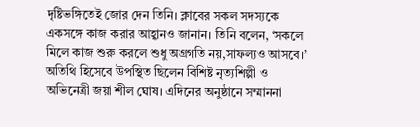দৃষ্টিভঙ্গিতেই জোর দেন তিনি। ক্লাবের সকল সদস্যকে একসঙ্গে কাজ করার আহ্বানও জানান। তিনি বলেন, ‘সকলে মিলে কাজ শুরু করলে শুধু অগ্রগতি নয়,সাফল্যও আসবে।’ অতিথি হিসেবে উপস্থিত ছিলেন বিশিষ্ট নৃত্যশিল্পী ও অভিনেত্রী জয়া শীল ঘোষ। এদিনের অনুষ্ঠানে সম্মাননা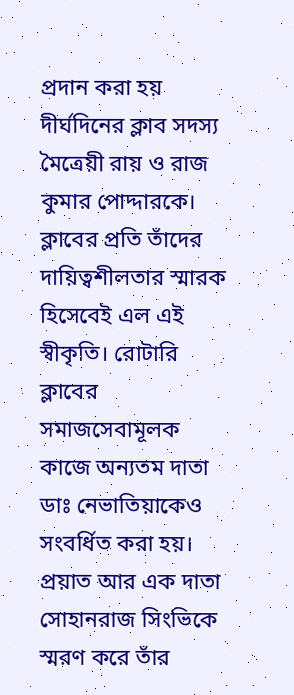প্রদান করা হয় দীর্ঘদিনের ক্লাব সদস্য মৈত্রেয়ী রায় ও রাজ কুমার পোদ্দারকে। ক্লাবের প্রতি তাঁদের দায়িত্বশীলতার স্মারক হিসেবেই এল এই স্বীকৃতি। রোটারি ক্লাবের সমাজসেবামূলক কাজে অন্যতম দাতা ডাঃ নেভাতিয়াকেও সংবর্ধিত করা হয়। প্রয়াত আর এক দাতা সোহানরাজ সিংভিকে স্মরণ করে তাঁর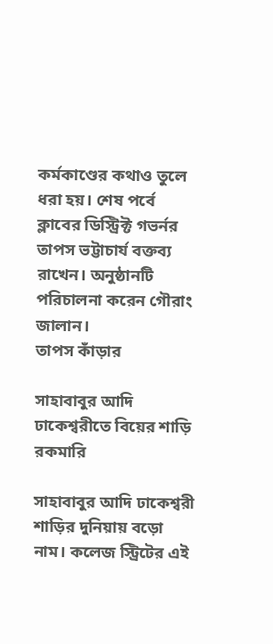কর্মকাণ্ডের কথাও তুলে ধরা হয়। শেষ পর্বে ক্লাবের ডিস্ট্রিক্ট গভর্নর তাপস ভট্টাচার্য বক্তব্য রাখেন। অনুষ্ঠানটি পরিচালনা করেন গৌরাং জালান।
তাপস কাঁড়ার

সাহাবাবুর আদি ঢাকেশ্বরীতে বিয়ের শাড়ি রকমারি

সাহাবাবুর আদি ঢাকেশ্বরী শাড়ির দুনিয়ায় বড়ো নাম। কলেজ স্ট্রিটের এই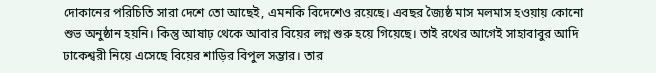দোকানের পরিচিতি সারা দেশে তো আছেই, এমনকি বিদেশেও রয়েছে। এবছর জ্যৈষ্ঠ মাস মলমাস হওয়ায় কোনো শুভ অনুষ্ঠান হয়নি। কিন্তু আষাঢ় থেকে আবার বিয়ের লগ্ন শুরু হয়ে গিয়েছে। তাই রথের আগেই সাহাবাবুর আদি ঢাকেশ্বরী নিয়ে এসেছে বিয়ের শাড়ির বিপুল সম্ভার। তার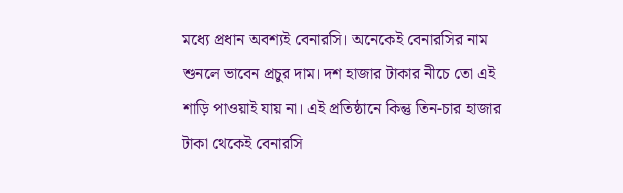মধ্যে প্রধান অবশ্যই বেনারসি। অনেকেই বেনারসির নাম শুনলে ভাবেন প্রচুর দাম। দশ হাজার টাকার নীচে তো এই শাড়ি পাওয়াই যায় না। এই প্রতিষ্ঠানে কিন্তু তিন-চার হাজার টাকা থেকেই বেনারসি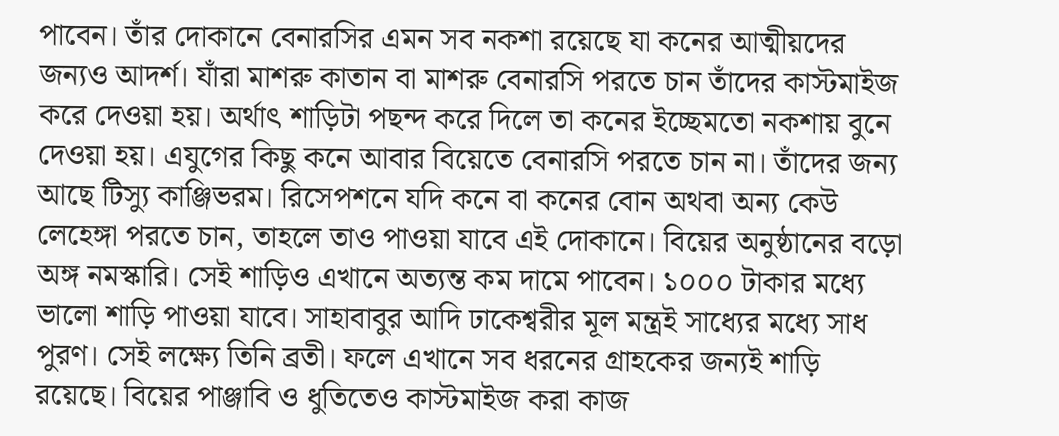পাবেন। তাঁর দোকানে বেনারসির এমন সব নকশা রয়েছে যা কনের আত্মীয়দের জন্যও আদর্শ। যাঁরা মাশরু কাতান বা মাশরু বেনারসি পরতে চান তাঁদের কাস্টমাইজ করে দেওয়া হয়। অর্থাৎ শাড়িটা পছন্দ করে দিলে তা কনের ইচ্ছেমতো নকশায় বুনে দেওয়া হয়। এযুগের কিছু কনে আবার বিয়েতে বেনারসি পরতে চান না। তাঁদের জন্য আছে টিস্যু কাঞ্জিভরম। রিসেপশনে যদি কনে বা কনের বোন অথবা অন্য কেউ লেহেঙ্গা পরতে চান, তাহলে তাও পাওয়া যাবে এই দোকানে। বিয়ের অনুষ্ঠানের বড়ো অঙ্গ নমস্কারি। সেই শাড়িও এখানে অত্যন্ত কম দামে পাবেন। ১০০০ টাকার মধ্যে ভালো শাড়ি পাওয়া যাবে। সাহাবাবুর আদি ঢাকেশ্বরীর মূল মন্ত্রই সাধ্যের মধ্যে সাধ পুরণ। সেই লক্ষ্যে তিনি ব্রতী। ফলে এখানে সব ধরনের গ্রাহকের জন্যই শাড়ি রয়েছে। বিয়ের পাঞ্জাবি ও ধুতিতেও কাস্টমাইজ করা কাজ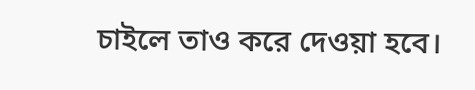চাইলে তাও করে দেওয়া হবে।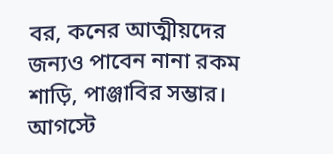বর, কনের আত্মীয়দের জন্যও পাবেন নানা রকম শাড়ি, পাঞ্জাবির সম্ভার। আগস্টে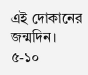এই দোকানের জন্মদিন। ৫-১০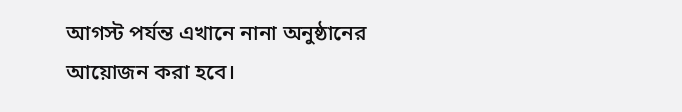আগস্ট পর্যন্ত এখানে নানা অনুষ্ঠানের আয়োজন করা হবে।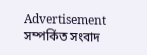Advertisement
সম্পর্কিত সংবাদ